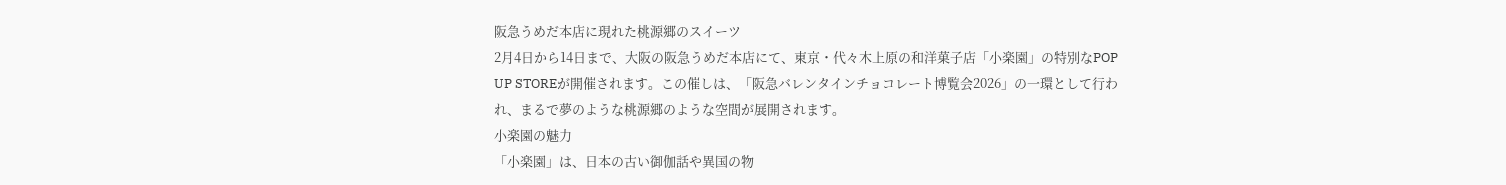阪急うめだ本店に現れた桃源郷のスイーツ
2月4日から14日まで、大阪の阪急うめだ本店にて、東京・代々木上原の和洋菓子店「小楽園」の特別なPOP UP STOREが開催されます。この催しは、「阪急バレンタインチョコレート博覧会2026」の一環として行われ、まるで夢のような桃源郷のような空間が展開されます。
小楽園の魅力
「小楽園」は、日本の古い御伽話や異国の物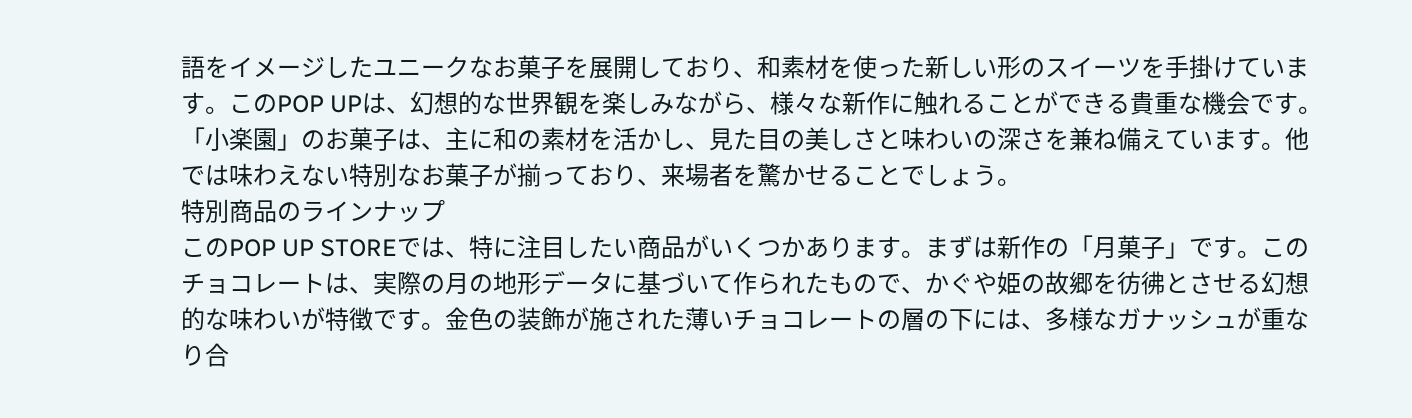語をイメージしたユニークなお菓子を展開しており、和素材を使った新しい形のスイーツを手掛けています。このPOP UPは、幻想的な世界観を楽しみながら、様々な新作に触れることができる貴重な機会です。
「小楽園」のお菓子は、主に和の素材を活かし、見た目の美しさと味わいの深さを兼ね備えています。他では味わえない特別なお菓子が揃っており、来場者を驚かせることでしょう。
特別商品のラインナップ
このPOP UP STOREでは、特に注目したい商品がいくつかあります。まずは新作の「月菓子」です。このチョコレートは、実際の月の地形データに基づいて作られたもので、かぐや姫の故郷を彷彿とさせる幻想的な味わいが特徴です。金色の装飾が施された薄いチョコレートの層の下には、多様なガナッシュが重なり合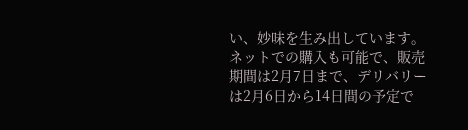い、妙味を生み出しています。
ネットでの購入も可能で、販売期間は2月7日まで、デリバリーは2月6日から14日間の予定で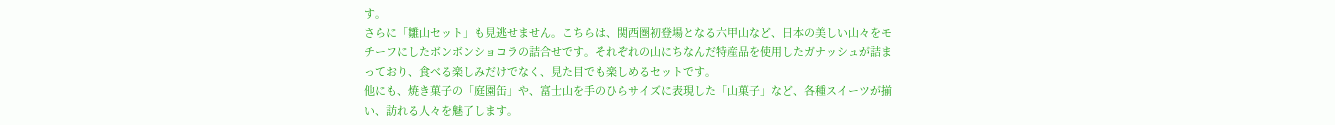す。
さらに「雛山セット」も見逃せません。こちらは、関西圏初登場となる六甲山など、日本の美しい山々をモチーフにしたボンボンショコラの詰合せです。それぞれの山にちなんだ特産品を使用したガナッシュが詰まっており、食べる楽しみだけでなく、見た目でも楽しめるセットです。
他にも、焼き菓子の「庭園缶」や、富士山を手のひらサイズに表現した「山菓子」など、各種スイーツが揃い、訪れる人々を魅了します。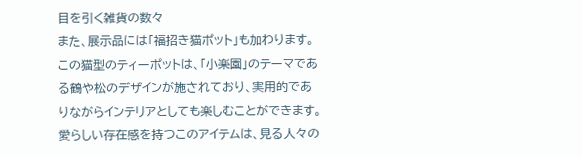目を引く雑貨の数々
また、展示品には「福招き猫ポット」も加わります。この猫型のティーポットは、「小楽園」のテーマである鶴や松のデザインが施されており、実用的でありながらインテリアとしても楽しむことができます。愛らしい存在感を持つこのアイテムは、見る人々の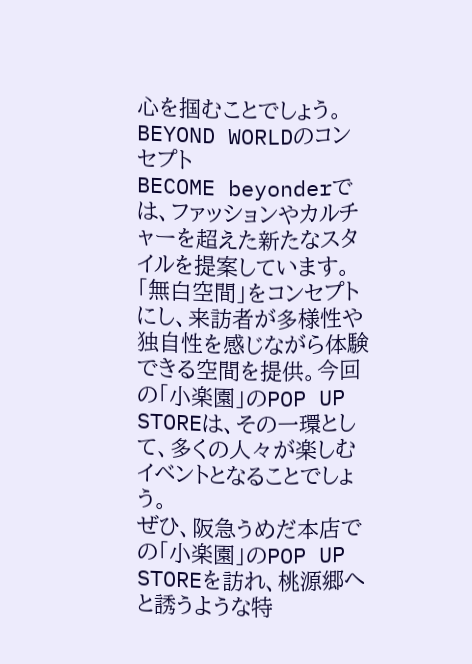心を掴むことでしょう。
BEYOND WORLDのコンセプト
BECOME beyonderでは、ファッションやカルチャーを超えた新たなスタイルを提案しています。「無白空間」をコンセプトにし、来訪者が多様性や独自性を感じながら体験できる空間を提供。今回の「小楽園」のPOP UP STOREは、その一環として、多くの人々が楽しむイベントとなることでしょう。
ぜひ、阪急うめだ本店での「小楽園」のPOP UP STOREを訪れ、桃源郷へと誘うような特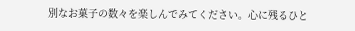別なお菓子の数々を楽しんでみてください。心に残るひと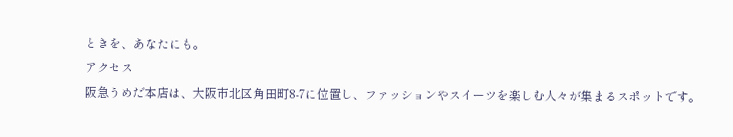ときを、あなたにも。
アクセス
阪急うめだ本店は、大阪市北区角田町8-7に位置し、ファッションやスイーツを楽しむ人々が集まるスポットです。